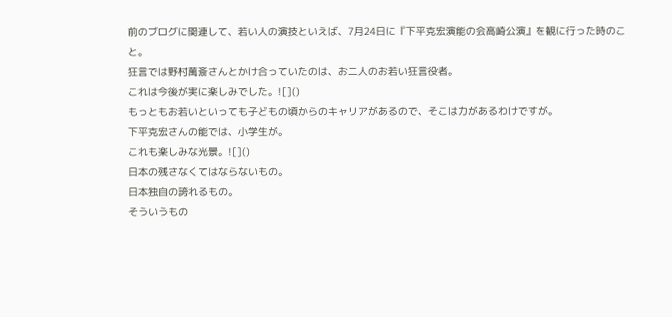前のブログに関連して、若い人の演技といえば、7月24日に『下平克宏演能の会高崎公演』を観に行った時のこと。
狂言では野村萬斎さんとかけ合っていたのは、お二人のお若い狂言役者。
これは今後が実に楽しみでした。![]()
もっともお若いといっても子どもの頃からのキャリアがあるので、そこは力があるわけですが。
下平克宏さんの能では、小学生が。
これも楽しみな光景。![]()
日本の残さなくてはならないもの。
日本独自の誇れるもの。
そういうもの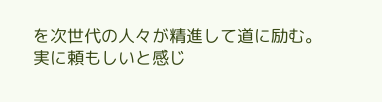を次世代の人々が精進して道に励む。
実に頼もしいと感じ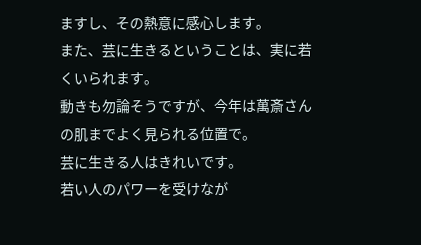ますし、その熱意に感心します。
また、芸に生きるということは、実に若くいられます。
動きも勿論そうですが、今年は萬斎さんの肌までよく見られる位置で。
芸に生きる人はきれいです。
若い人のパワーを受けなが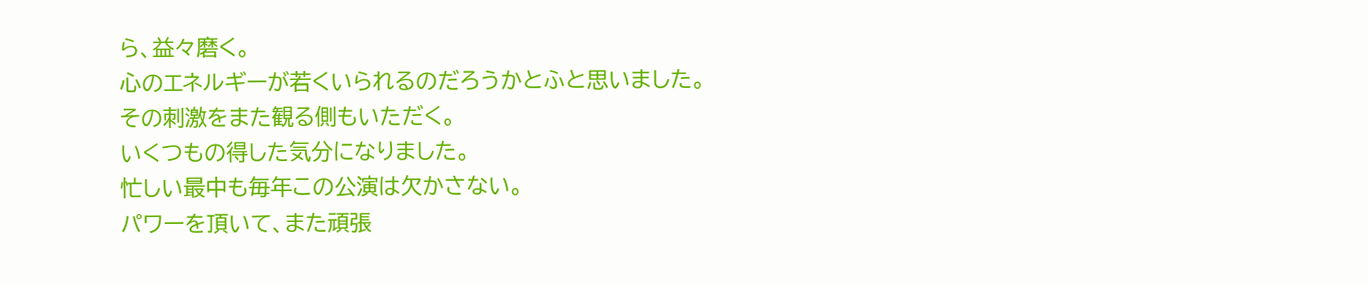ら、益々磨く。
心のエネルギーが若くいられるのだろうかとふと思いました。
その刺激をまた観る側もいただく。
いくつもの得した気分になりました。
忙しい最中も毎年この公演は欠かさない。
パワーを頂いて、また頑張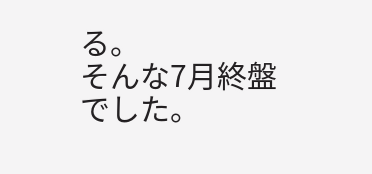る。
そんな7月終盤でした。